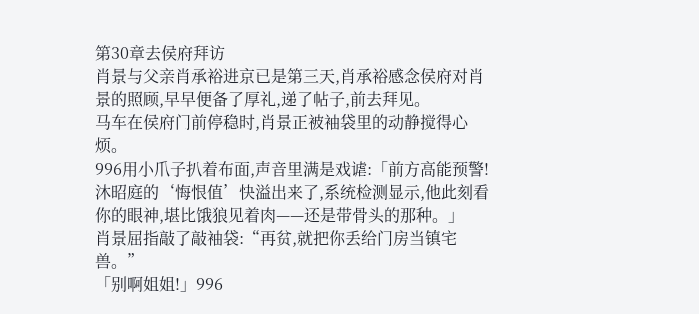第30章去侯府拜访
肖景与父亲肖承裕进京已是第三天,肖承裕感念侯府对肖景的照顾,早早便备了厚礼,递了帖子,前去拜见。
马车在侯府门前停稳时,肖景正被袖袋里的动静搅得心烦。
996用小爪子扒着布面,声音里满是戏谑:「前方高能预警!沐昭庭的‘悔恨值’快溢出来了,系统检测显示,他此刻看你的眼神,堪比饿狼见着肉——还是带骨头的那种。」
肖景屈指敲了敲袖袋:“再贫,就把你丢给门房当镇宅兽。”
「别啊姐姐!」996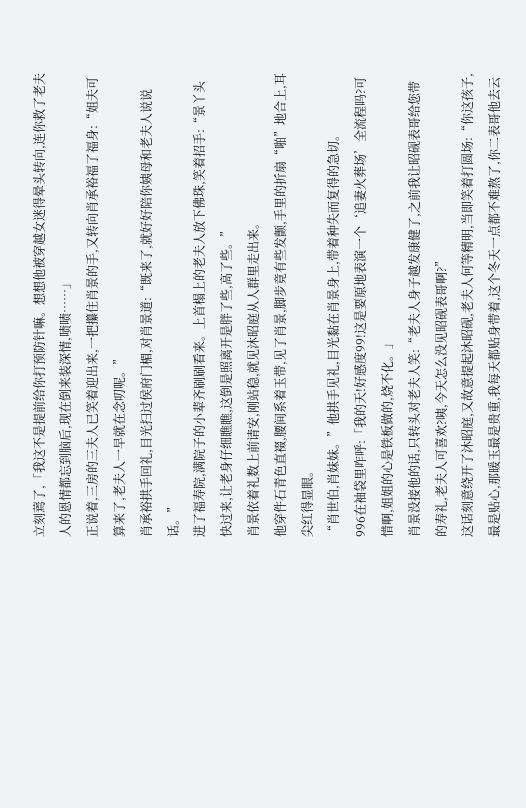立刻蔫了,「我这不是提前给你打预防针嘛。想想他被穿越女迷得晕头转向,连你救了老夫人的恩情都忘到脑后,现在倒来装深情,啧啧……」
正说着,三房的三夫人已笑着迎出来,一把攥住肖景的手,又转向肖承裕福了福身:“姐夫可算来了,老夫人一早就在念叨呢。”
肖承裕拱手回礼,目光扫过侯府门楣,对肖景道:“既来了,就好好陪你姨母和老夫人说说话。”
进了福寿院,满院子的小辈齐刷刷看来。上首榻上的老夫人放下佛珠,笑着招手:“景丫头快过来,让老身仔细瞧瞧,这倒是照离开是胖了些,高了些。”
肖景依着礼数上前请安,刚站稳,就见沐昭庭从人群里走出来。
他穿件石青色直裰,腰间系着玉带,见了肖景,脚步竟有些发颤,手里的折扇“啪”地合上,耳尖红得显眼。
“肖世伯,肖妹妹。”他拱手见礼,目光黏在肖景身上,带着种失而复得的急切。
996在袖袋里咋呼:「我的天!好感度99!这是要原地表演一个‘追妻火葬场’全流程吗?可惜啊,姐姐的心是铁板做的,烧不化。」
肖景没接他的话,只转头对老夫人笑:“老夫人身子越发康健了,之前我让昭砚表哥给您带的寿礼,老夫人可喜欢?咦,今天怎么没见昭砚表哥啊?”
这话刻意绕开了沐昭庭,又故意提起沐昭砚,老夫人何等精明,当即笑着打圆场:“你这孩子,最是贴心,那暖玉最是贵重,我每天都贴身带着,这个冬天一点都不难熬了,你二表哥他去云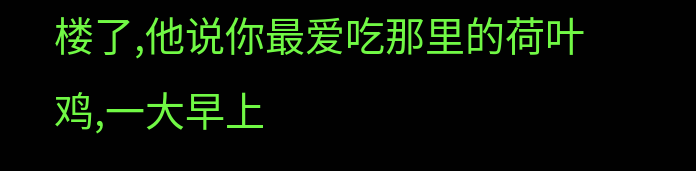楼了,他说你最爱吃那里的荷叶鸡,一大早上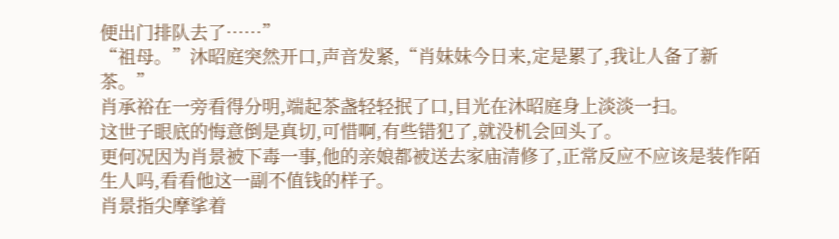便出门排队去了……”
“祖母。”沐昭庭突然开口,声音发紧,“肖妹妹今日来,定是累了,我让人备了新茶。”
肖承裕在一旁看得分明,端起茶盏轻轻抿了口,目光在沐昭庭身上淡淡一扫。
这世子眼底的悔意倒是真切,可惜啊,有些错犯了,就没机会回头了。
更何况因为肖景被下毒一事,他的亲娘都被送去家庙清修了,正常反应不应该是装作陌生人吗,看看他这一副不值钱的样子。
肖景指尖摩挲着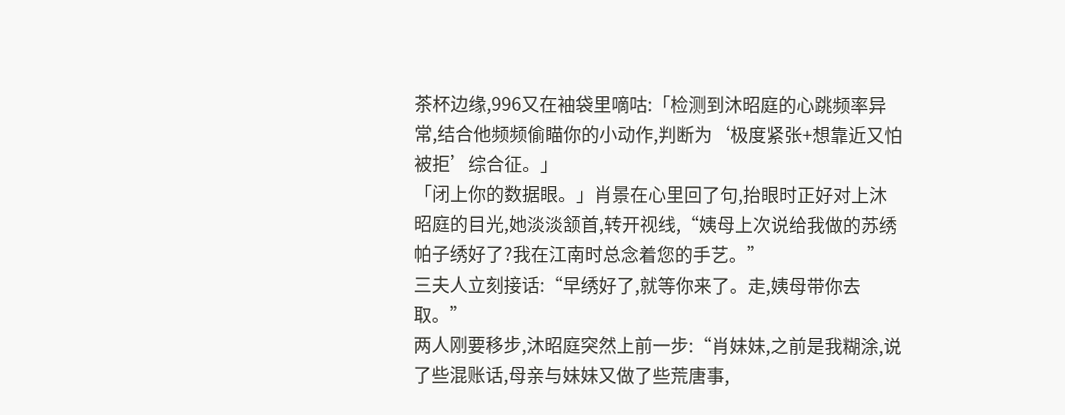茶杯边缘,996又在袖袋里嘀咕:「检测到沐昭庭的心跳频率异常,结合他频频偷瞄你的小动作,判断为‘极度紧张+想靠近又怕被拒’综合征。」
「闭上你的数据眼。」肖景在心里回了句,抬眼时正好对上沐昭庭的目光,她淡淡颔首,转开视线,“姨母上次说给我做的苏绣帕子绣好了?我在江南时总念着您的手艺。”
三夫人立刻接话:“早绣好了,就等你来了。走,姨母带你去取。”
两人刚要移步,沐昭庭突然上前一步:“肖妹妹,之前是我糊涂,说了些混账话,母亲与妹妹又做了些荒唐事,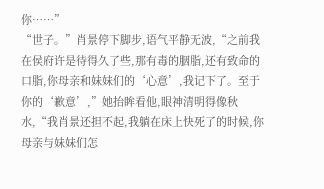你……”
“世子。”肖景停下脚步,语气平静无波,“之前我在侯府许是待得久了些,那有毒的胭脂,还有致命的口脂,你母亲和妹妹们的‘心意’,我记下了。至于你的‘歉意’,”她抬眸看他,眼神清明得像秋水,“我肖景还担不起,我躺在床上快死了的时候,你母亲与妹妹们怎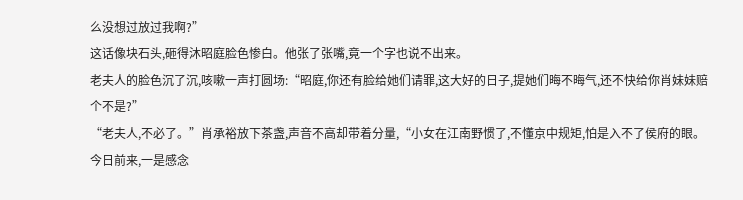么没想过放过我啊?”
这话像块石头,砸得沐昭庭脸色惨白。他张了张嘴,竟一个字也说不出来。
老夫人的脸色沉了沉,咳嗽一声打圆场:“昭庭,你还有脸给她们请罪,这大好的日子,提她们晦不晦气,还不快给你肖妹妹赔个不是?”
“老夫人,不必了。”肖承裕放下茶盏,声音不高却带着分量,“小女在江南野惯了,不懂京中规矩,怕是入不了侯府的眼。今日前来,一是感念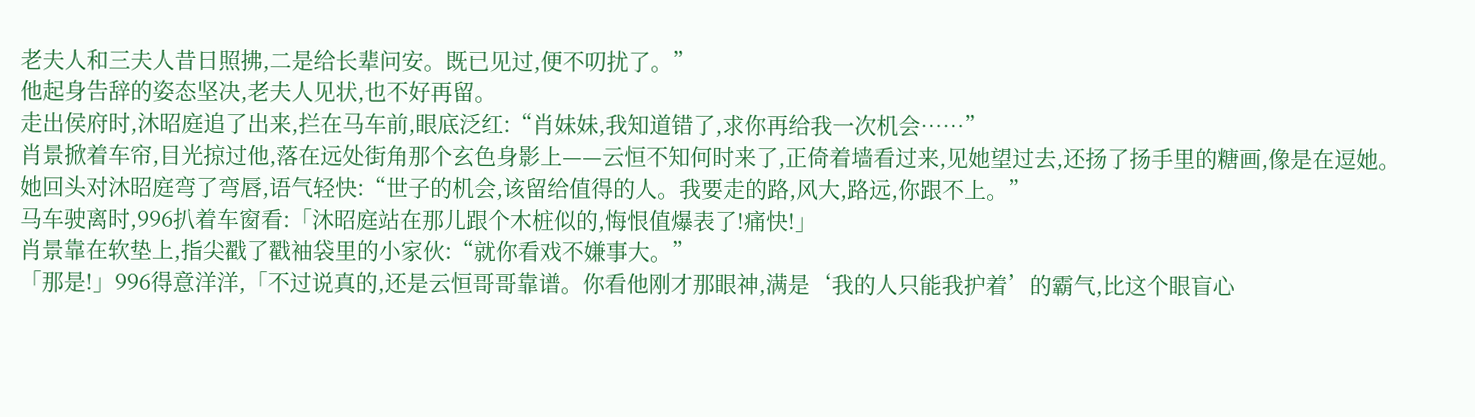老夫人和三夫人昔日照拂,二是给长辈问安。既已见过,便不叨扰了。”
他起身告辞的姿态坚决,老夫人见状,也不好再留。
走出侯府时,沐昭庭追了出来,拦在马车前,眼底泛红:“肖妹妹,我知道错了,求你再给我一次机会……”
肖景掀着车帘,目光掠过他,落在远处街角那个玄色身影上——云恒不知何时来了,正倚着墙看过来,见她望过去,还扬了扬手里的糖画,像是在逗她。
她回头对沐昭庭弯了弯唇,语气轻快:“世子的机会,该留给值得的人。我要走的路,风大,路远,你跟不上。”
马车驶离时,996扒着车窗看:「沐昭庭站在那儿跟个木桩似的,悔恨值爆表了!痛快!」
肖景靠在软垫上,指尖戳了戳袖袋里的小家伙:“就你看戏不嫌事大。”
「那是!」996得意洋洋,「不过说真的,还是云恒哥哥靠谱。你看他刚才那眼神,满是‘我的人只能我护着’的霸气,比这个眼盲心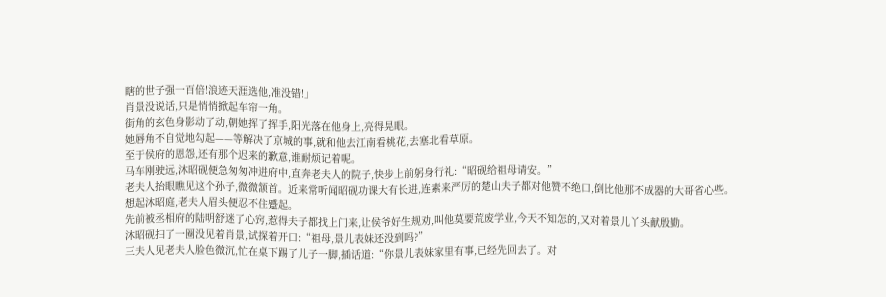瞎的世子强一百倍!浪迹天涯选他,准没错!」
肖景没说话,只是悄悄掀起车帘一角。
街角的玄色身影动了动,朝她挥了挥手,阳光落在他身上,亮得晃眼。
她唇角不自觉地勾起——等解决了京城的事,就和他去江南看桃花,去塞北看草原。
至于侯府的恩怨,还有那个迟来的歉意,谁耐烦记着呢。
马车刚驶远,沐昭砚便急匆匆冲进府中,直奔老夫人的院子,快步上前躬身行礼:“昭砚给祖母请安。”
老夫人抬眼瞧见这个孙子,微微颔首。近来常听闻昭砚功课大有长进,连素来严厉的楚山夫子都对他赞不绝口,倒比他那不成器的大哥省心些。
想起沐昭庭,老夫人眉头便忍不住蹙起。
先前被丞相府的陆明舒迷了心窍,惹得夫子都找上门来,让侯爷好生规劝,叫他莫要荒废学业,今天不知怎的,又对着景儿丫头献殷勤。
沐昭砚扫了一圈没见着肖景,试探着开口:“祖母,景儿表妹还没到吗?”
三夫人见老夫人脸色微沉,忙在桌下踢了儿子一脚,插话道:“你景儿表妹家里有事,已经先回去了。对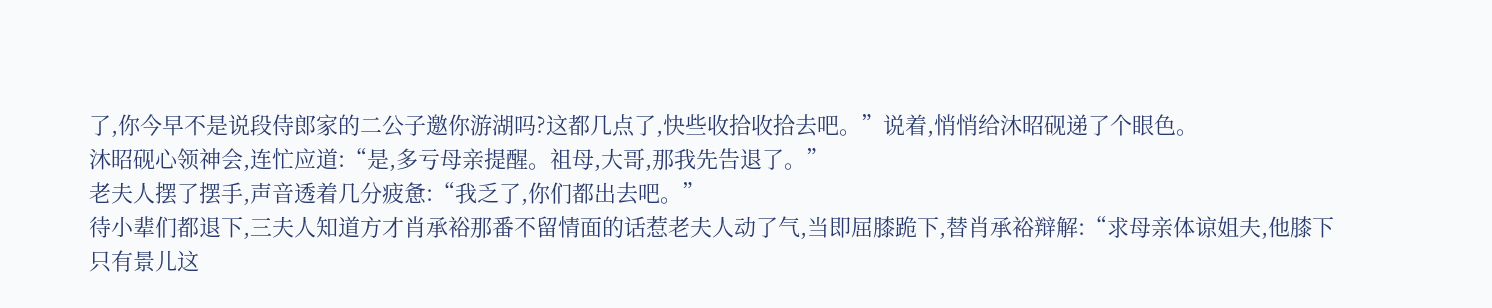了,你今早不是说段侍郎家的二公子邀你游湖吗?这都几点了,快些收拾收拾去吧。”说着,悄悄给沐昭砚递了个眼色。
沐昭砚心领神会,连忙应道:“是,多亏母亲提醒。祖母,大哥,那我先告退了。”
老夫人摆了摆手,声音透着几分疲惫:“我乏了,你们都出去吧。”
待小辈们都退下,三夫人知道方才肖承裕那番不留情面的话惹老夫人动了气,当即屈膝跪下,替肖承裕辩解:“求母亲体谅姐夫,他膝下只有景儿这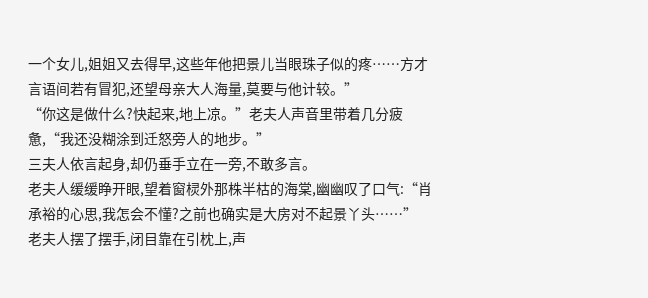一个女儿,姐姐又去得早,这些年他把景儿当眼珠子似的疼……方才言语间若有冒犯,还望母亲大人海量,莫要与他计较。”
“你这是做什么?快起来,地上凉。”老夫人声音里带着几分疲惫,“我还没糊涂到迁怒旁人的地步。”
三夫人依言起身,却仍垂手立在一旁,不敢多言。
老夫人缓缓睁开眼,望着窗棂外那株半枯的海棠,幽幽叹了口气:“肖承裕的心思,我怎会不懂?之前也确实是大房对不起景丫头……”
老夫人摆了摆手,闭目靠在引枕上,声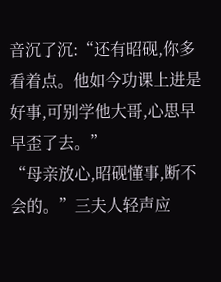音沉了沉:“还有昭砚,你多看着点。他如今功课上进是好事,可别学他大哥,心思早早歪了去。”
“母亲放心,昭砚懂事,断不会的。”三夫人轻声应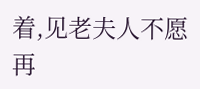着,见老夫人不愿再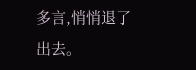多言,悄悄退了出去。